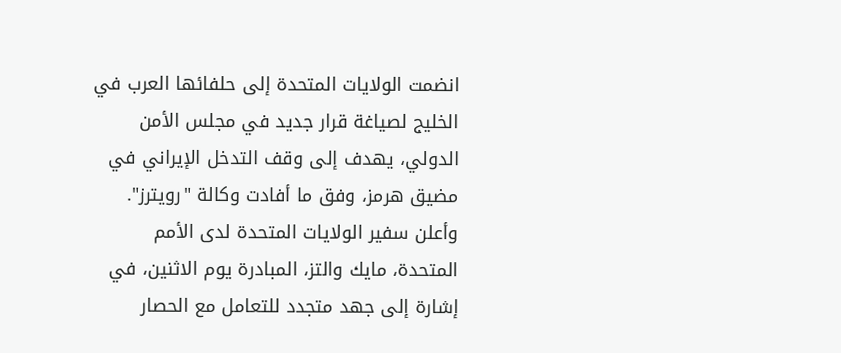انضمت الولايات المتحدة إلى حلفائها العرب في الخليج لصياغة قرار جديد في مجلس الأمن الدولي، يهدف إلى وقف التدخل الإيراني في مضيق هرمز، وفق ما أفادت وكالة "رويترز".
وأعلن سفير الولايات المتحدة لدى الأمم المتحدة، مايك والتز، المبادرة يوم الاثنين، في إشارة إلى جهد متجدد للتعامل مع الحصار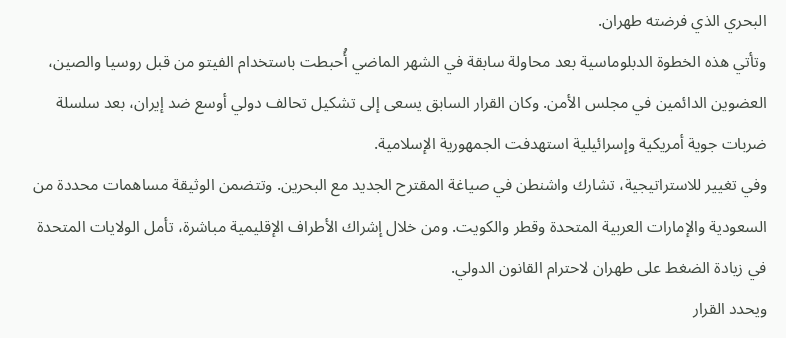البحري الذي فرضته طهران.
وتأتي هذه الخطوة الدبلوماسية بعد محاولة سابقة في الشهر الماضي أُحبطت باستخدام الفيتو من قبل روسيا والصين، العضوين الدائمين في مجلس الأمن. وكان القرار السابق يسعى إلى تشكيل تحالف دولي أوسع ضد إيران، بعد سلسلة ضربات جوية أمريكية وإسرائيلية استهدفت الجمهورية الإسلامية.
وفي تغيير للاستراتيجية، تشارك واشنطن في صياغة المقترح الجديد مع البحرين. وتتضمن الوثيقة مساهمات محددة من السعودية والإمارات العربية المتحدة وقطر والكويت. ومن خلال إشراك الأطراف الإقليمية مباشرة، تأمل الولايات المتحدة في زيادة الضغط على طهران لاحترام القانون الدولي.
ويحدد القرار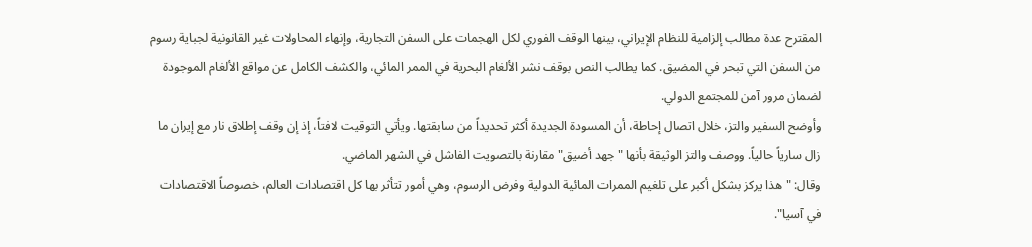المقترح عدة مطالب إلزامية للنظام الإيراني، بينها الوقف الفوري لكل الهجمات على السفن التجارية، وإنهاء المحاولات غير القانونية لجباية رسوم من السفن التي تبحر في المضيق. كما يطالب النص بوقف نشر الألغام البحرية في الممر المائي، والكشف الكامل عن مواقع الألغام الموجودة لضمان مرور آمن للمجتمع الدولي.
وأوضح السفير والتز، خلال اتصال إحاطة، أن المسودة الجديدة أكثر تحديداً من سابقتها. ويأتي التوقيت لافتاً، إذ إن وقف إطلاق نار مع إيران ما زال سارياً حالياً. ووصف والتز الوثيقة بأنها "جهد أضيق" مقارنة بالتصويت الفاشل في الشهر الماضي.
وقال: "هذا يركز بشكل أكبر على تلغيم الممرات المائية الدولية وفرض الرسوم، وهي أمور تتأثر بها كل اقتصادات العالم، خصوصاً الاقتصادات في آسيا".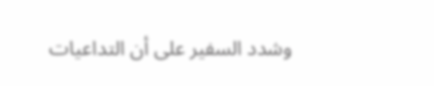وشدد السفير على أن التداعيات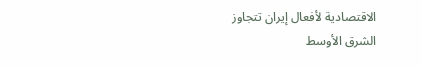الاقتصادية لأفعال إيران تتجاوز الشرق الأوسط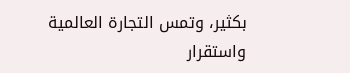بكثير، وتمس التجارة العالمية واستقرار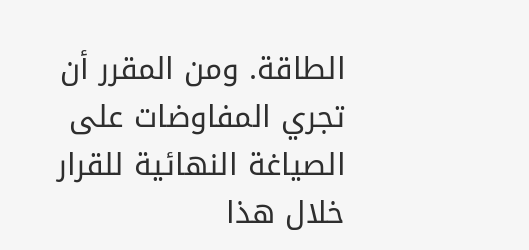الطاقة. ومن المقرر أن تجري المفاوضات على الصياغة النهائية للقرار خلال هذا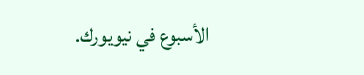الأسبوع في نيويورك.